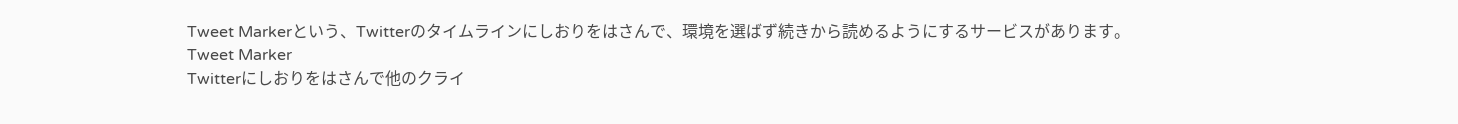Tweet Markerという、Twitterのタイムラインにしおりをはさんで、環境を選ばず続きから読めるようにするサービスがあります。
Tweet Marker
Twitterにしおりをはさんで他のクライ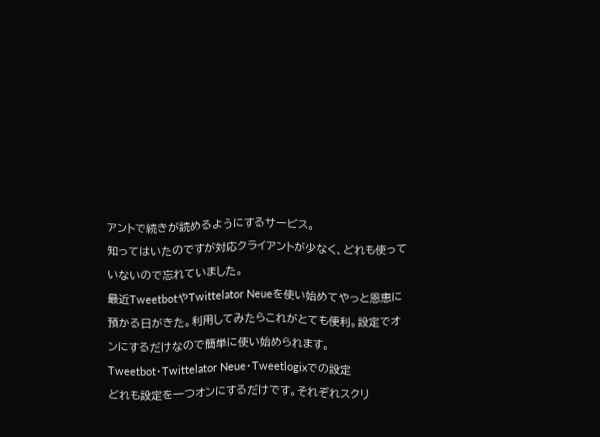アントで続きが読めるようにするサービス。
知ってはいたのですが対応クライアントが少なく、どれも使っていないので忘れていました。
最近TweetbotやTwittelator Neueを使い始めてやっと恩恵に預かる日がきた。利用してみたらこれがとても便利。設定でオンにするだけなので簡単に使い始められます。
Tweetbot・Twittelator Neue・Tweetlogixでの設定
どれも設定を一つオンにするだけです。それぞれスクリ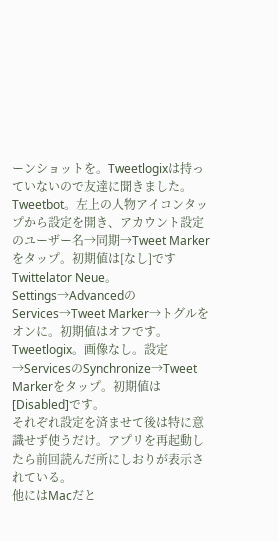ーンショットを。Tweetlogixは持っていないので友達に聞きました。
Tweetbot。左上の人物アイコンタップから設定を開き、アカウント設定のユーザー名→同期→Tweet Markerをタップ。初期値は[なし]です
Twittelator Neue。Settings→AdvancedのServices→Tweet Marker→トグルをオンに。初期値はオフです。
Tweetlogix。画像なし。設定→ServicesのSynchronize→Tweet Markerをタップ。初期値は[Disabled]です。
それぞれ設定を済ませて後は特に意識せず使うだけ。アプリを再起動したら前回読んだ所にしおりが表示されている。
他にはMacだと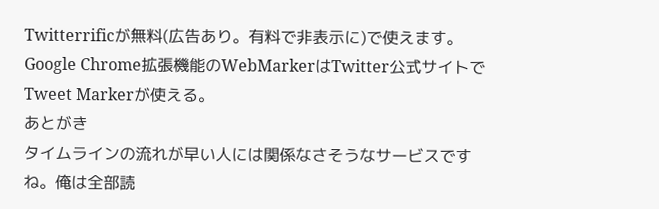Twitterrificが無料(広告あり。有料で非表示に)で使えます。Google Chrome拡張機能のWebMarkerはTwitter公式サイトでTweet Markerが使える。
あとがき
タイムラインの流れが早い人には関係なさそうなサービスですね。俺は全部読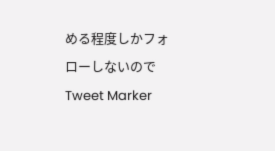める程度しかフォローしないのでTweet Marker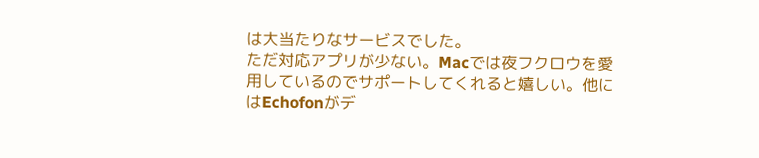は大当たりなサービスでした。
ただ対応アプリが少ない。Macでは夜フクロウを愛用しているのでサポートしてくれると嬉しい。他にはEchofonがデ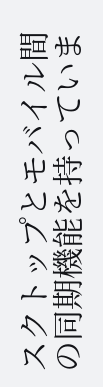スクトップとモバイル間の同期機能を持っていま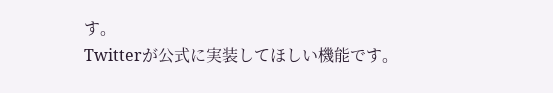す。
Twitterが公式に実装してほしい機能です。